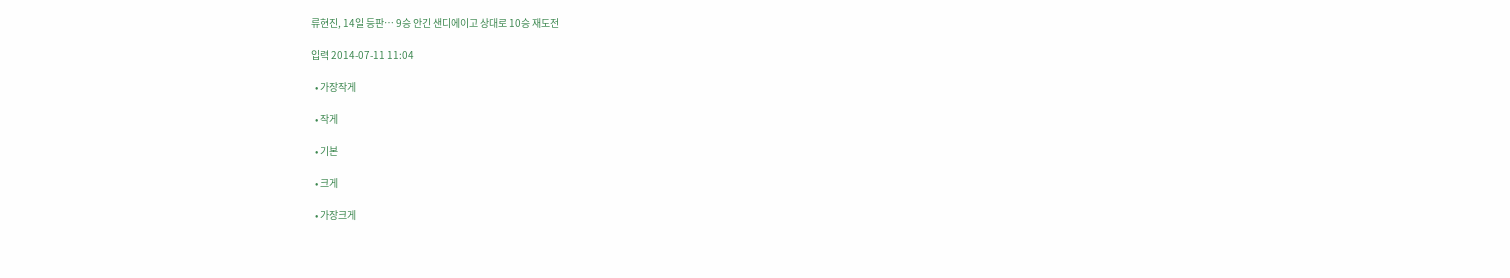류현진, 14일 등판… 9승 안긴 샌디에이고 상대로 10승 재도전

입력 2014-07-11 11:04

  • 가장작게

  • 작게

  • 기본

  • 크게

  • 가장크게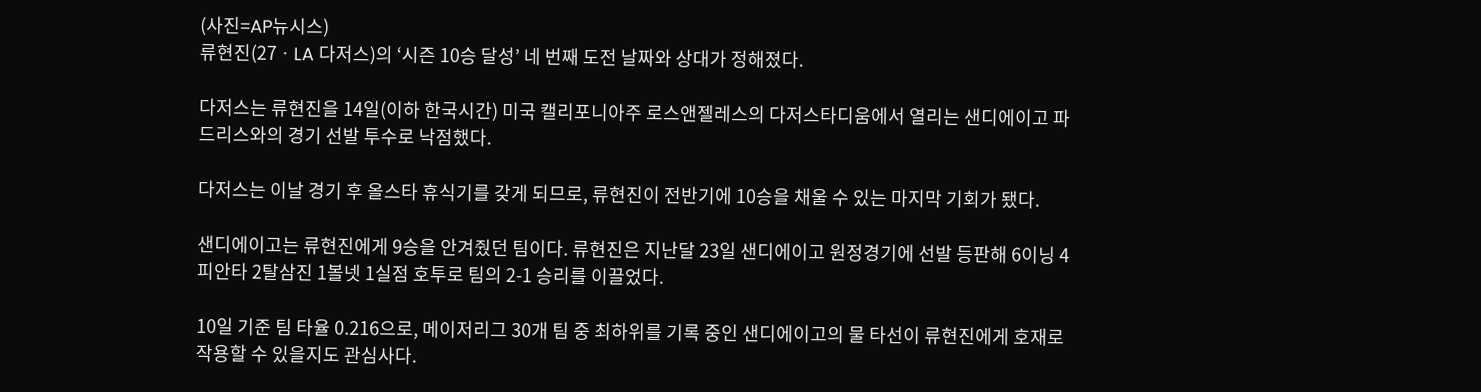(사진=AP뉴시스)
류현진(27ㆍLA 다저스)의 ‘시즌 10승 달성’ 네 번째 도전 날짜와 상대가 정해졌다.

다저스는 류현진을 14일(이하 한국시간) 미국 캘리포니아주 로스앤젤레스의 다저스타디움에서 열리는 샌디에이고 파드리스와의 경기 선발 투수로 낙점했다.

다저스는 이날 경기 후 올스타 휴식기를 갖게 되므로, 류현진이 전반기에 10승을 채울 수 있는 마지막 기회가 됐다.

샌디에이고는 류현진에게 9승을 안겨줬던 팀이다. 류현진은 지난달 23일 샌디에이고 원정경기에 선발 등판해 6이닝 4피안타 2탈삼진 1볼넷 1실점 호투로 팀의 2-1 승리를 이끌었다.

10일 기준 팀 타율 0.216으로, 메이저리그 30개 팀 중 최하위를 기록 중인 샌디에이고의 물 타선이 류현진에게 호재로 작용할 수 있을지도 관심사다.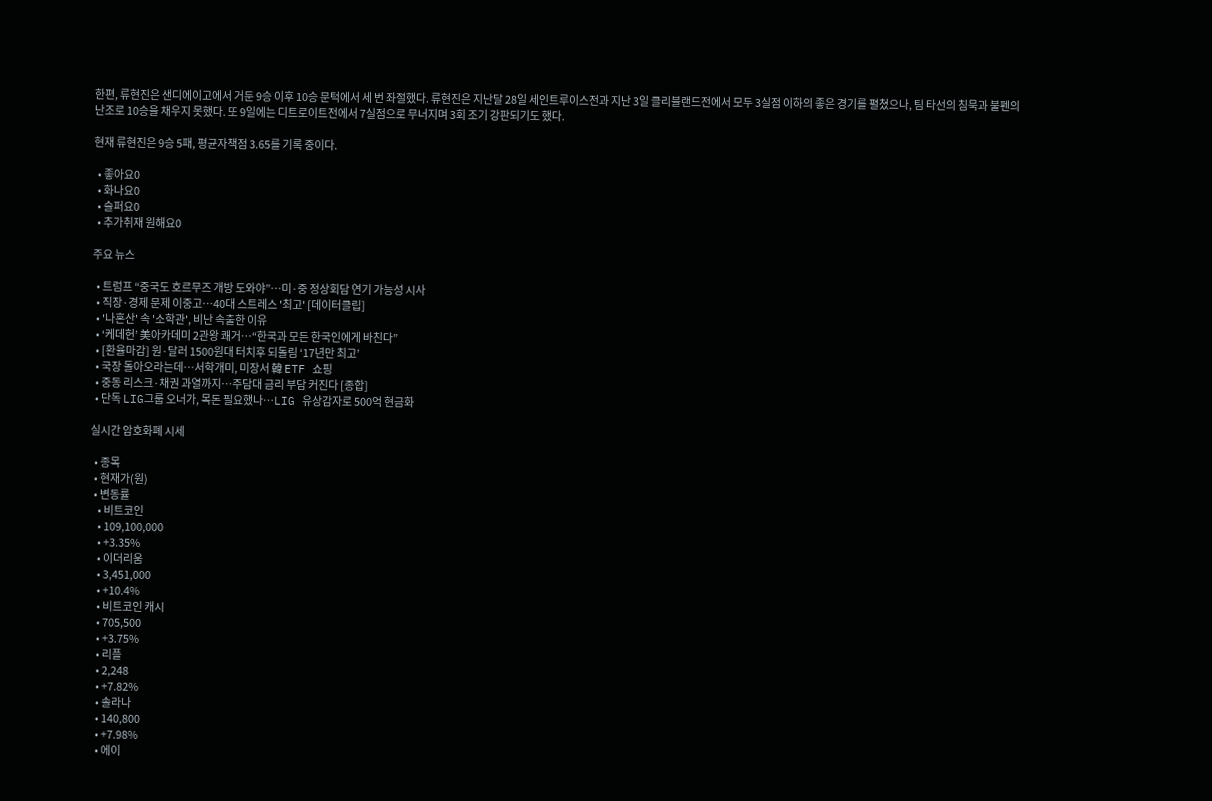한편, 류현진은 샌디에이고에서 거둔 9승 이후 10승 문턱에서 세 번 좌절했다. 류현진은 지난달 28일 세인트루이스전과 지난 3일 클리블랜드전에서 모두 3실점 이하의 좋은 경기를 펼쳤으나, 팀 타선의 침묵과 불펜의 난조로 10승을 채우지 못했다. 또 9일에는 디트로이트전에서 7실점으로 무너지며 3회 조기 강판되기도 했다.

현재 류현진은 9승 5패, 평균자책점 3.65를 기록 중이다.

  • 좋아요0
  • 화나요0
  • 슬퍼요0
  • 추가취재 원해요0

주요 뉴스

  • 트럼프 “중국도 호르무즈 개방 도와야”…미·중 정상회담 연기 가능성 시사
  • 직장·경제 문제 이중고…40대 스트레스 '최고' [데이터클립]
  • '나혼산' 속 '소학관', 비난 속출한 이유
  • ‘케데헌’ 美아카데미 2관왕 쾌거⋯“한국과 모든 한국인에게 바친다”
  • [환율마감] 원·달러 1500원대 터치후 되돌림 ‘17년만 최고’
  • 국장 돌아오라는데…서학개미, 미장서 韓 ETF 쇼핑
  • 중동 리스크·채권 과열까지…주담대 금리 부담 커진다 [종합]
  • 단독 LIG그룹 오너가, 목돈 필요했나…LIG 유상감자로 500억 현금화

실시간 암호화폐 시세

  • 종목
  • 현재가(원)
  • 변동률
    • 비트코인
    • 109,100,000
    • +3.35%
    • 이더리움
    • 3,451,000
    • +10.4%
    • 비트코인 캐시
    • 705,500
    • +3.75%
    • 리플
    • 2,248
    • +7.82%
    • 솔라나
    • 140,800
    • +7.98%
    • 에이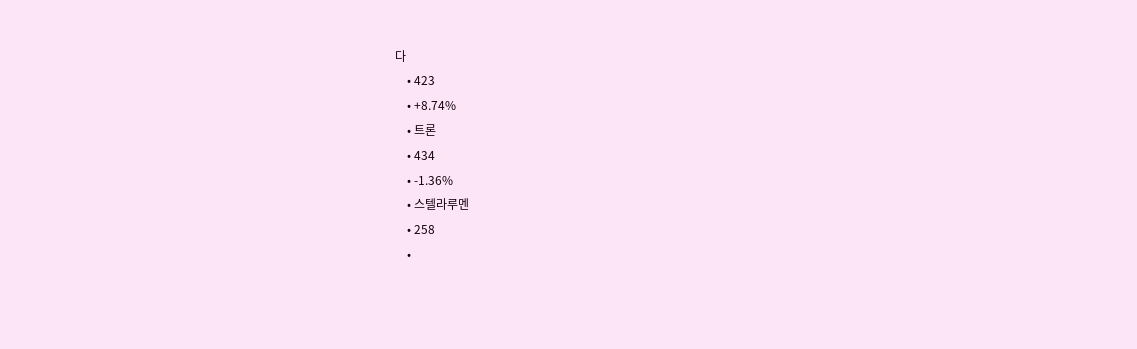다
    • 423
    • +8.74%
    • 트론
    • 434
    • -1.36%
    • 스텔라루멘
    • 258
    •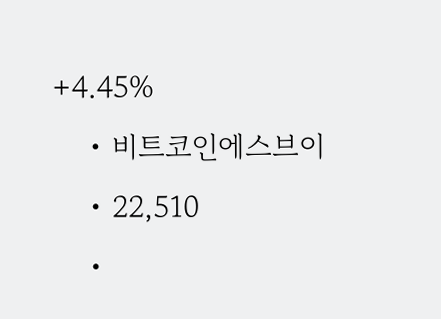+4.45%
    • 비트코인에스브이
    • 22,510
    •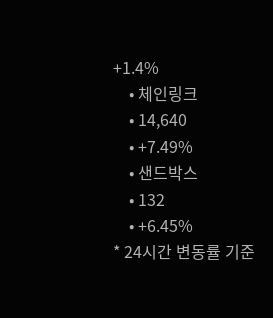+1.4%
    • 체인링크
    • 14,640
    • +7.49%
    • 샌드박스
    • 132
    • +6.45%
* 24시간 변동률 기준